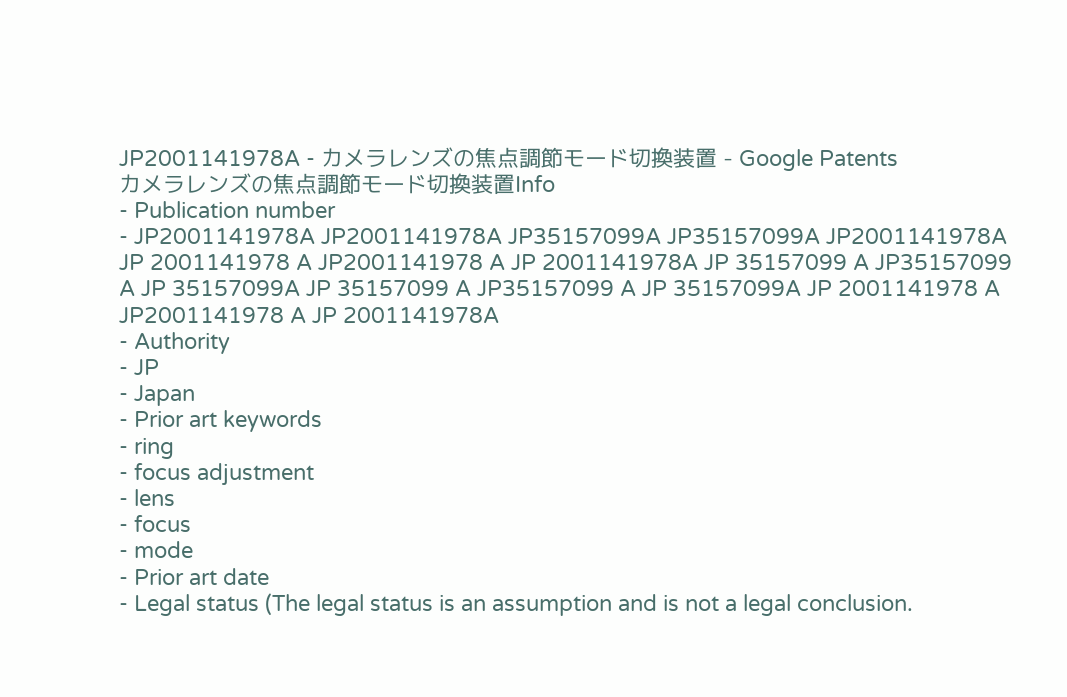JP2001141978A - カメラレンズの焦点調節モード切換装置 - Google Patents
カメラレンズの焦点調節モード切換装置Info
- Publication number
- JP2001141978A JP2001141978A JP35157099A JP35157099A JP2001141978A JP 2001141978 A JP2001141978 A JP 2001141978A JP 35157099 A JP35157099 A JP 35157099A JP 35157099 A JP35157099 A JP 35157099A JP 2001141978 A JP2001141978 A JP 2001141978A
- Authority
- JP
- Japan
- Prior art keywords
- ring
- focus adjustment
- lens
- focus
- mode
- Prior art date
- Legal status (The legal status is an assumption and is not a legal conclusion.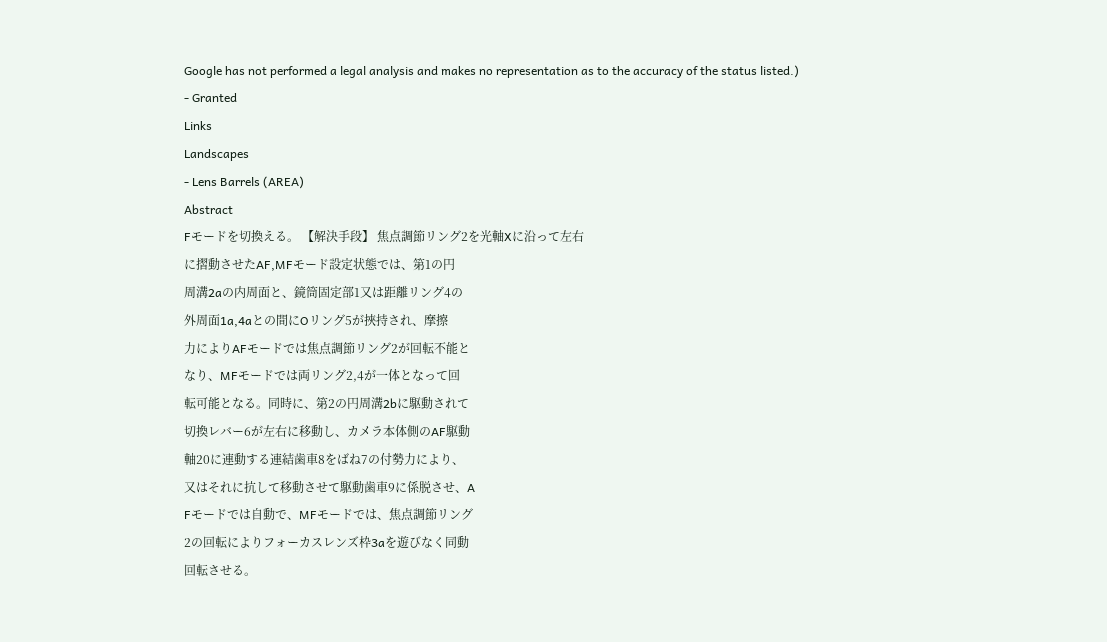Google has not performed a legal analysis and makes no representation as to the accuracy of the status listed.)
- Granted
Links
Landscapes
- Lens Barrels (AREA)
Abstract
Fモードを切換える。 【解決手段】 焦点調節リング2を光軸Xに沿って左右
に摺動させたAF,MFモード設定状態では、第1の円
周溝2aの内周面と、鏡筒固定部1又は距離リング4の
外周面1a,4aとの間にOリング5が挾持され、摩擦
力によりAFモードでは焦点調節リング2が回転不能と
なり、MFモードでは両リング2,4が一体となって回
転可能となる。同時に、第2の円周溝2bに駆動されて
切換レバー6が左右に移動し、カメラ本体側のAF駆動
軸20に連動する連結歯車8をばね7の付勢力により、
又はそれに抗して移動させて駆動歯車9に係脱させ、A
Fモードでは自動で、MFモードでは、焦点調節リング
2の回転によりフォーカスレンズ枠3aを遊びなく同動
回転させる。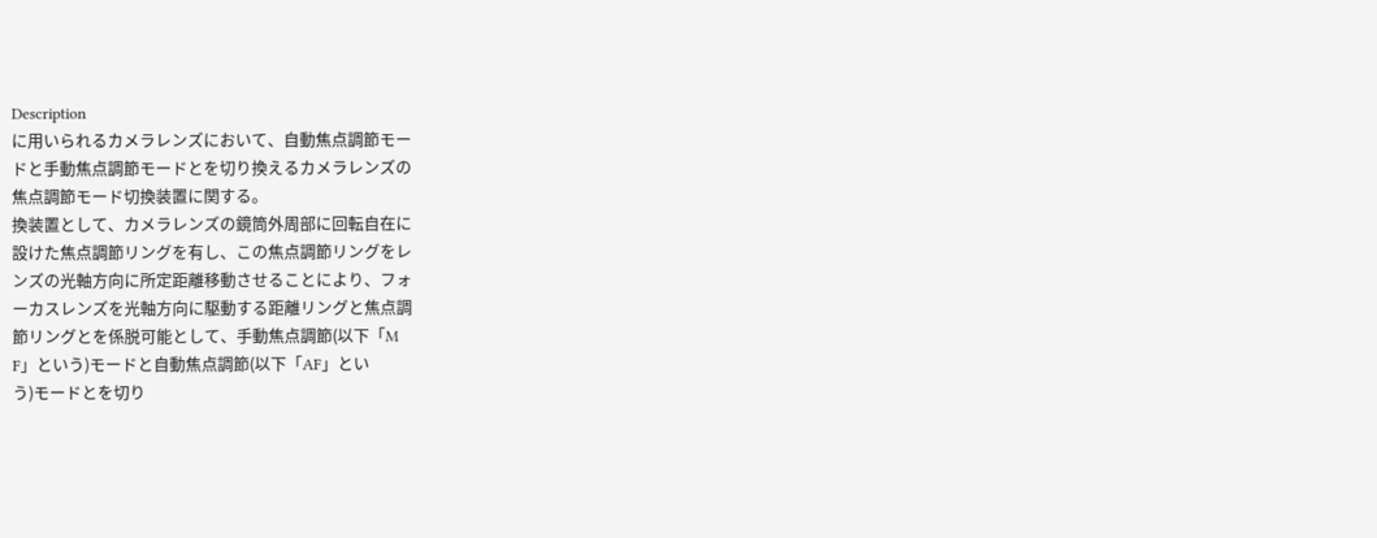Description
に用いられるカメラレンズにおいて、自動焦点調節モー
ドと手動焦点調節モードとを切り換えるカメラレンズの
焦点調節モード切換装置に関する。
換装置として、カメラレンズの鏡筒外周部に回転自在に
設けた焦点調節リングを有し、この焦点調節リングをレ
ンズの光軸方向に所定距離移動させることにより、フォ
ーカスレンズを光軸方向に駆動する距離リングと焦点調
節リングとを係脱可能として、手動焦点調節(以下「M
F」という)モードと自動焦点調節(以下「AF」とい
う)モードとを切り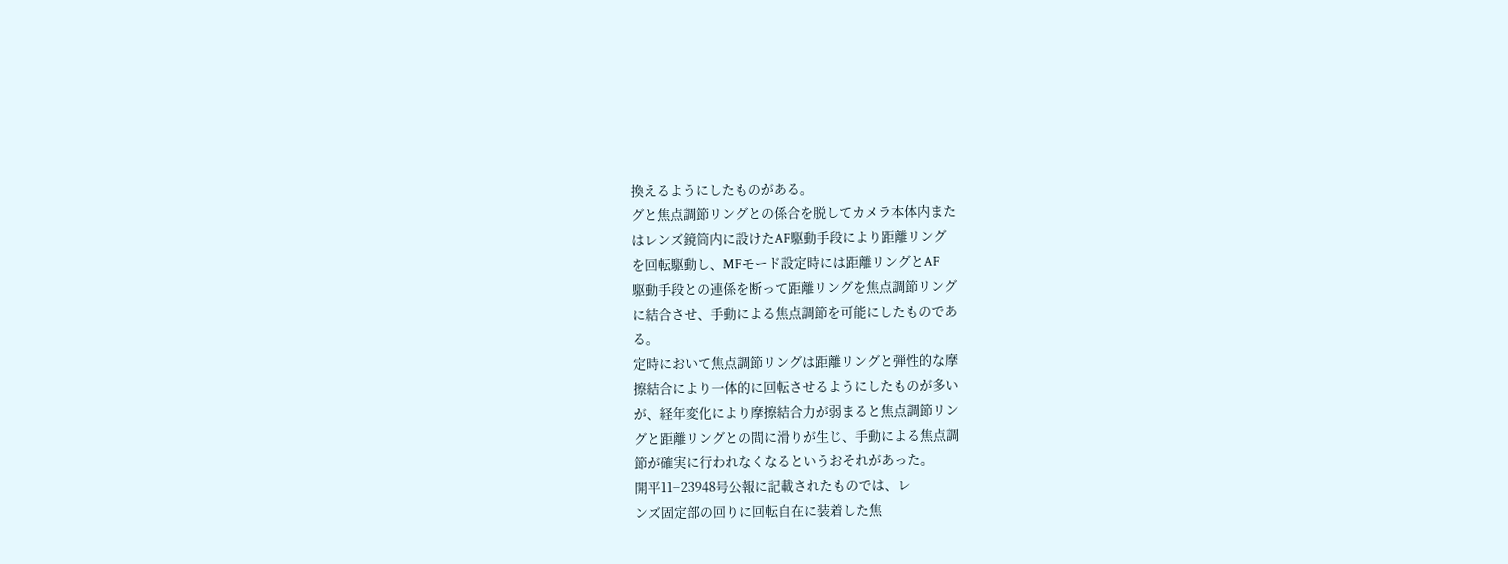換えるようにしたものがある。
グと焦点調節リングとの係合を脱してカメラ本体内また
はレンズ鏡筒内に設けたAF駆動手段により距離リング
を回転駆動し、MFモード設定時には距離リングとAF
駆動手段との連係を断って距離リングを焦点調節リング
に結合させ、手動による焦点調節を可能にしたものであ
る。
定時において焦点調節リングは距離リングと弾性的な摩
擦結合により一体的に回転させるようにしたものが多い
が、経年変化により摩擦結合力が弱まると焦点調節リン
グと距離リングとの間に滑りが生じ、手動による焦点調
節が確実に行われなくなるというおそれがあった。
開平11−23948号公報に記載されたものでは、レ
ンズ固定部の回りに回転自在に装着した焦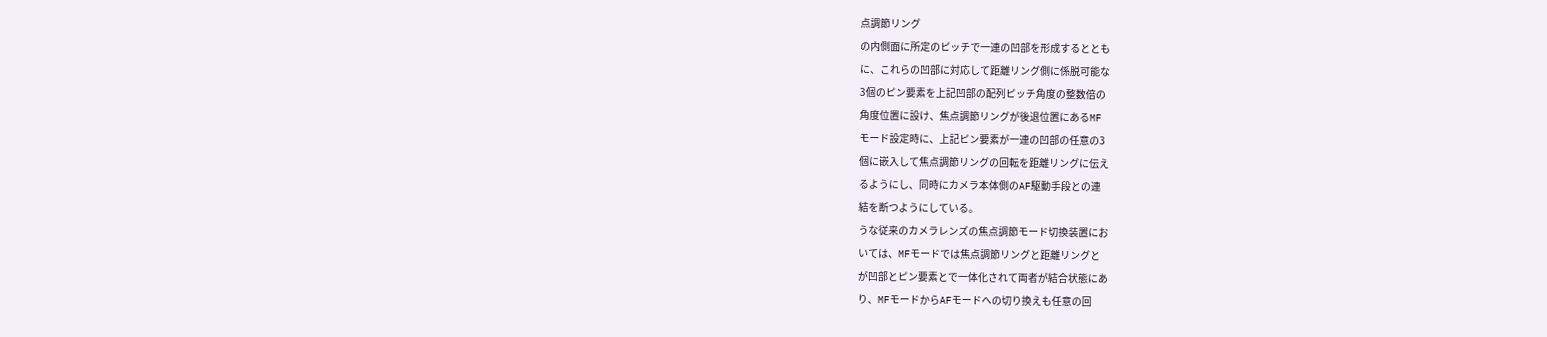点調節リング
の内側面に所定のピッチで一連の凹部を形成するととも
に、これらの凹部に対応して距離リング側に係脱可能な
3個のピン要素を上記凹部の配列ピッチ角度の整数倍の
角度位置に設け、焦点調節リングが後退位置にあるMF
モード設定時に、上記ピン要素が一連の凹部の任意の3
個に嵌入して焦点調節リングの回転を距離リングに伝え
るようにし、同時にカメラ本体側のAF駆動手段との連
結を断つようにしている。
うな従来のカメラレンズの焦点調節モード切換装置にお
いては、MFモードでは焦点調節リングと距離リングと
が凹部とピン要素とで一体化されて両者が結合状態にあ
り、MFモードからAFモードへの切り換えも任意の回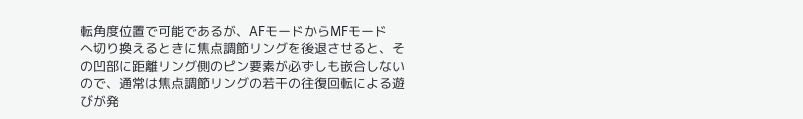転角度位置で可能であるが、AFモードからMFモード
へ切り換えるときに焦点調節リングを後退させると、そ
の凹部に距離リング側のピン要素が必ずしも嵌合しない
ので、通常は焦点調節リングの若干の往復回転による遊
びが発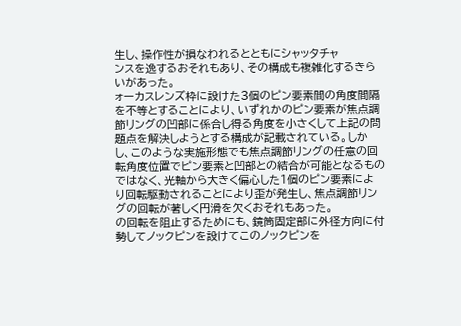生し、操作性が損なわれるとともにシャッタチャ
ンスを逸するおそれもあり、その構成も複雑化するきら
いがあった。
ォーカスレンズ枠に設けた3個のピン要素間の角度間隔
を不等とすることにより、いずれかのピン要素が焦点調
節リングの凹部に係合し得る角度を小さくして上記の問
題点を解決しようとする構成が記載されている。しか
し、このような実施形態でも焦点調節リングの任意の回
転角度位置でピン要素と凹部との結合が可能となるもの
ではなく、光軸から大きく偏心した1個のピン要素によ
り回転駆動されることにより歪が発生し、焦点調節リン
グの回転が著しく円滑を欠くおそれもあった。
の回転を阻止するためにも、鏡筒固定部に外径方向に付
勢してノックピンを設けてこのノックピンを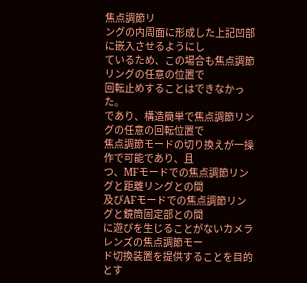焦点調節リ
ングの内周面に形成した上記凹部に嵌入させるようにし
ているため、この場合も焦点調節リングの任意の位置で
回転止めすることはできなかった。
であり、構造簡単で焦点調節リングの任意の回転位置で
焦点調節モードの切り換えが一操作で可能であり、且
つ、MFモードでの焦点調節リングと距離リングとの間
及びAFモードでの焦点調節リングと鏡筒固定部との間
に遊びを生じることがないカメラレンズの焦点調節モー
ド切換装置を提供することを目的とす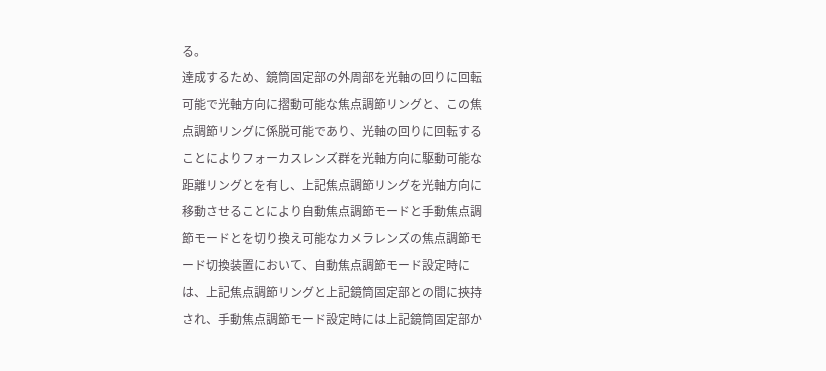る。
達成するため、鏡筒固定部の外周部を光軸の回りに回転
可能で光軸方向に摺動可能な焦点調節リングと、この焦
点調節リングに係脱可能であり、光軸の回りに回転する
ことによりフォーカスレンズ群を光軸方向に駆動可能な
距離リングとを有し、上記焦点調節リングを光軸方向に
移動させることにより自動焦点調節モードと手動焦点調
節モードとを切り換え可能なカメラレンズの焦点調節モ
ード切換装置において、自動焦点調節モード設定時に
は、上記焦点調節リングと上記鏡筒固定部との間に挾持
され、手動焦点調節モード設定時には上記鏡筒固定部か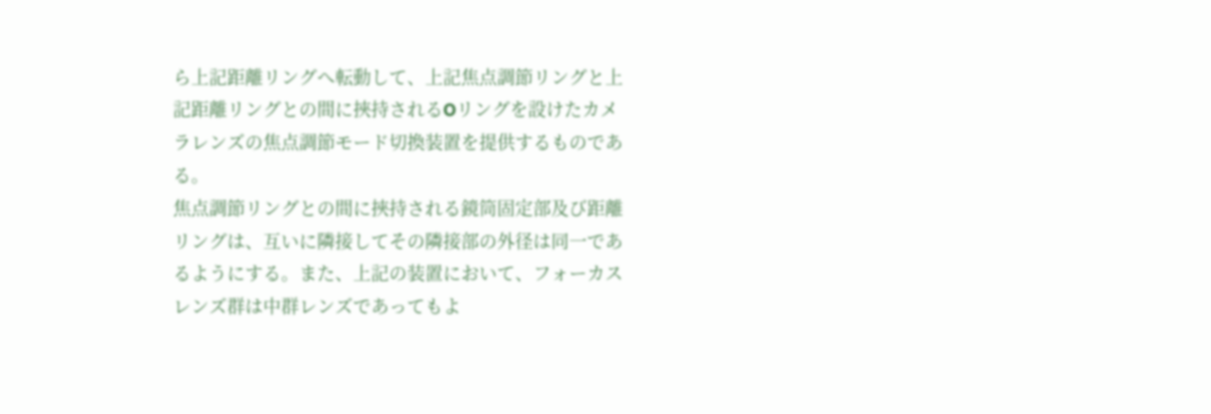ら上記距離リングへ転動して、上記焦点調節リングと上
記距離リングとの間に挾持されるOリングを設けたカメ
ラレンズの焦点調節モード切換装置を提供するものであ
る。
焦点調節リングとの間に挾持される鏡筒固定部及び距離
リングは、互いに隣接してその隣接部の外径は同一であ
るようにする。また、上記の装置において、フォーカス
レンズ群は中群レンズであってもよ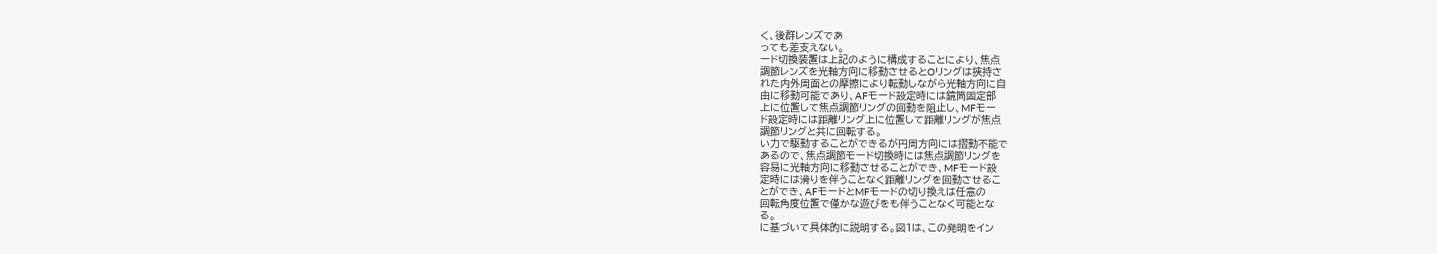く、後群レンズであ
っても差支えない。
ード切換装置は上記のように構成することにより、焦点
調節レンズを光軸方向に移動させるとOリングは挾持さ
れた内外周面との摩擦により転動しながら光軸方向に自
由に移動可能であり、AFモード設定時には鏡筒固定部
上に位置して焦点調節リングの回動を阻止し、MFモー
ド設定時には距離リング上に位置して距離リングが焦点
調節リングと共に回転する。
い力で駆動することができるが円周方向には摺動不能で
あるので、焦点調節モード切換時には焦点調節リングを
容易に光軸方向に移動させることができ、MFモード設
定時には滑りを伴うことなく距離リングを回動させるこ
とができ、AFモードとMFモードの切り換えは任意の
回転角度位置で僅かな遊びをも伴うことなく可能とな
る。
に基づいて具体的に説明する。図1は、この発明をイン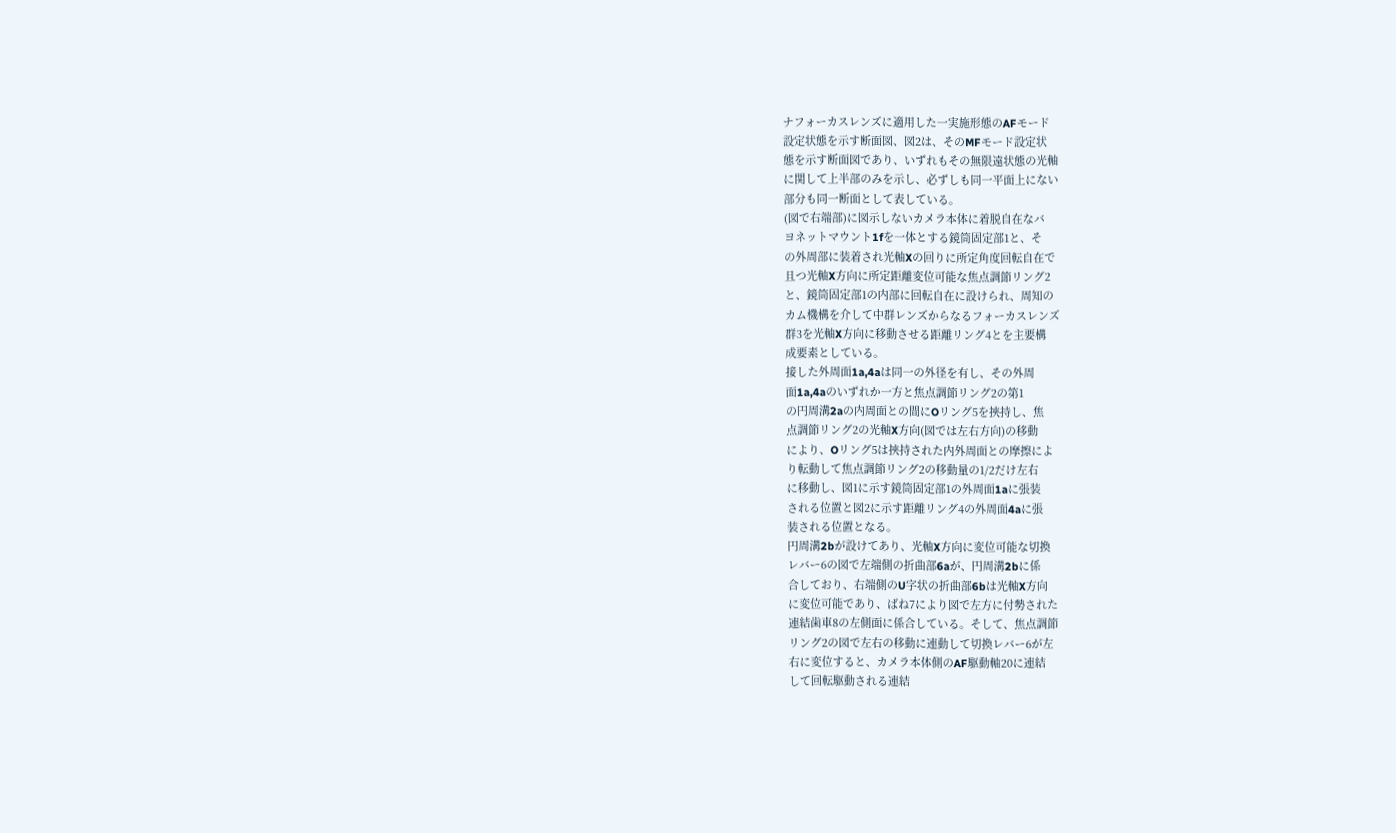ナフォーカスレンズに適用した一実施形態のAFモード
設定状態を示す断面図、図2は、そのMFモード設定状
態を示す断面図であり、いずれもその無限遠状態の光軸
に関して上半部のみを示し、必ずしも同一平面上にない
部分も同一断面として表している。
(図で右端部)に図示しないカメラ本体に着脱自在なバ
ヨネットマウント1fを一体とする鏡筒固定部1と、そ
の外周部に装着され光軸Xの回りに所定角度回転自在で
且つ光軸X方向に所定距離変位可能な焦点調節リング2
と、鏡筒固定部1の内部に回転自在に設けられ、周知の
カム機構を介して中群レンズからなるフォーカスレンズ
群3を光軸X方向に移動させる距離リング4とを主要構
成要素としている。
接した外周面1a,4aは同一の外径を有し、その外周
面1a,4aのいずれか一方と焦点調節リング2の第1
の円周溝2aの内周面との間にOリング5を挾持し、焦
点調節リング2の光軸X方向(図では左右方向)の移動
により、Oリング5は挾持された内外周面との摩擦によ
り転動して焦点調節リング2の移動量の1/2だけ左右
に移動し、図1に示す鏡筒固定部1の外周面1aに張装
される位置と図2に示す距離リング4の外周面4aに張
装される位置となる。
円周溝2bが設けてあり、光軸X方向に変位可能な切換
レバー6の図で左端側の折曲部6aが、円周溝2bに係
合しており、右端側のU字状の折曲部6bは光軸X方向
に変位可能であり、ばね7により図で左方に付勢された
連結歯車8の左側面に係合している。そして、焦点調節
リング2の図で左右の移動に連動して切換レバー6が左
右に変位すると、カメラ本体側のAF駆動軸20に連結
して回転駆動される連結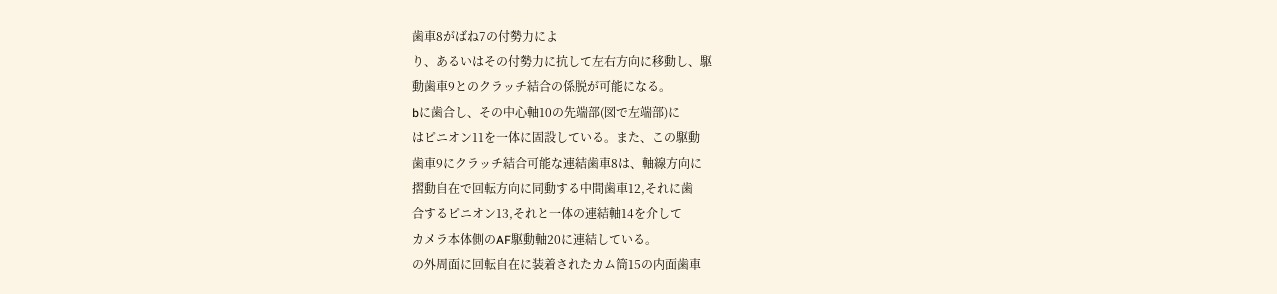歯車8がばね7の付勢力によ
り、あるいはその付勢力に抗して左右方向に移動し、駆
動歯車9とのクラッチ結合の係脱が可能になる。
bに歯合し、その中心軸10の先端部(図で左端部)に
はピニオン11を一体に固設している。また、この駆動
歯車9にクラッチ結合可能な連結歯車8は、軸線方向に
摺動自在で回転方向に同動する中間歯車12,それに歯
合するピニオン13,それと一体の連結軸14を介して
カメラ本体側のAF駆動軸20に連結している。
の外周面に回転自在に装着されたカム筒15の内面歯車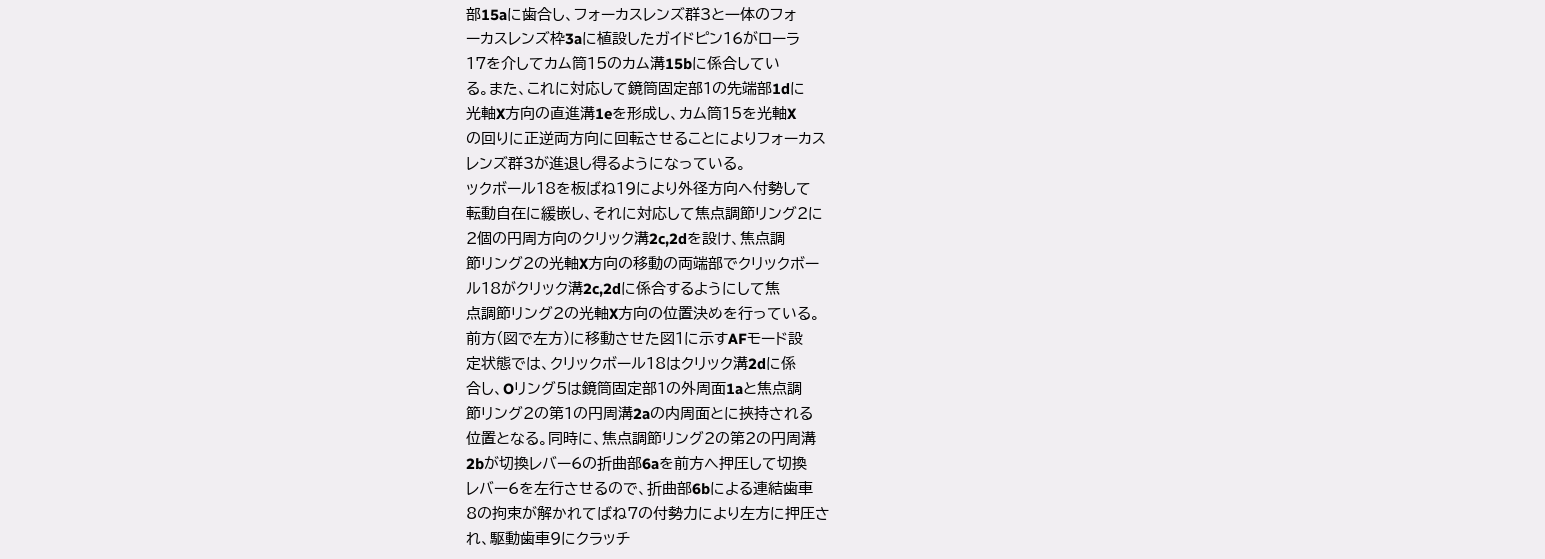部15aに歯合し、フォーカスレンズ群3と一体のフォ
ーカスレンズ枠3aに植設したガイドピン16がローラ
17を介してカム筒15のカム溝15bに係合してい
る。また、これに対応して鏡筒固定部1の先端部1dに
光軸X方向の直進溝1eを形成し、カム筒15を光軸X
の回りに正逆両方向に回転させることによりフォーカス
レンズ群3が進退し得るようになっている。
ックボール18を板ばね19により外径方向へ付勢して
転動自在に緩嵌し、それに対応して焦点調節リング2に
2個の円周方向のクリック溝2c,2dを設け、焦点調
節リング2の光軸X方向の移動の両端部でクリックボー
ル18がクリック溝2c,2dに係合するようにして焦
点調節リング2の光軸X方向の位置決めを行っている。
前方(図で左方)に移動させた図1に示すAFモード設
定状態では、クリックボール18はクリック溝2dに係
合し、Oリング5は鏡筒固定部1の外周面1aと焦点調
節リング2の第1の円周溝2aの内周面とに挾持される
位置となる。同時に、焦点調節リング2の第2の円周溝
2bが切換レバー6の折曲部6aを前方へ押圧して切換
レバー6を左行させるので、折曲部6bによる連結歯車
8の拘束が解かれてばね7の付勢力により左方に押圧さ
れ、駆動歯車9にクラッチ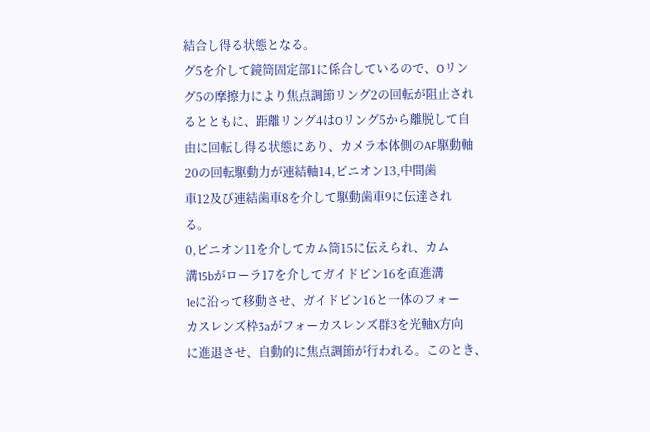結合し得る状態となる。
グ5を介して鏡筒固定部1に係合しているので、Oリン
グ5の摩擦力により焦点調節リング2の回転が阻止され
るとともに、距離リング4はOリング5から離脱して自
由に回転し得る状態にあり、カメラ本体側のAF駆動軸
20の回転駆動力が連結軸14,ピニオン13,中間歯
車12及び連結歯車8を介して駆動歯車9に伝達され
る。
0,ピニオン11を介してカム筒15に伝えられ、カム
溝15bがローラ17を介してガイドピン16を直進溝
1eに沿って移動させ、ガイドピン16と一体のフォー
カスレンズ枠3aがフォーカスレンズ群3を光軸X方向
に進退させ、自動的に焦点調節が行われる。このとき、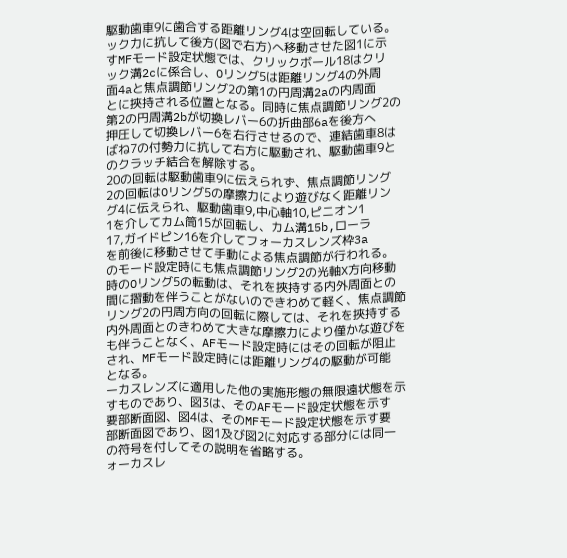駆動歯車9に歯合する距離リング4は空回転している。
ック力に抗して後方(図で右方)へ移動させた図1に示
すMFモード設定状態では、クリックボール18はクリ
ック溝2cに係合し、Oリング5は距離リング4の外周
面4aと焦点調節リング2の第1の円周溝2aの内周面
とに挾持される位置となる。同時に焦点調節リング2の
第2の円周溝2bが切換レバー6の折曲部6aを後方へ
押圧して切換レバー6を右行させるので、連結歯車8は
ばね7の付勢力に抗して右方に駆動され、駆動歯車9と
のクラッチ結合を解除する。
20の回転は駆動歯車9に伝えられず、焦点調節リング
2の回転はOリング5の摩擦力により遊びなく距離リン
グ4に伝えられ、駆動歯車9,中心軸10,ピニオン1
1を介してカム筒15が回転し、カム溝15b,ローラ
17,ガイドピン16を介してフォーカスレンズ枠3a
を前後に移動させて手動による焦点調節が行われる。
のモード設定時にも焦点調節リング2の光軸X方向移動
時のOリング5の転動は、それを挾持する内外周面との
間に摺動を伴うことがないのできわめて軽く、焦点調節
リング2の円周方向の回転に際しては、それを挾持する
内外周面とのきわめて大きな摩擦力により僅かな遊びを
も伴うことなく、AFモード設定時にはその回転が阻止
され、MFモード設定時には距離リング4の駆動が可能
となる。
ーカスレンズに適用した他の実施形態の無限遠状態を示
すものであり、図3は、そのAFモード設定状態を示す
要部断面図、図4は、そのMFモード設定状態を示す要
部断面図であり、図1及び図2に対応する部分には同一
の符号を付してその説明を省略する。
ォーカスレ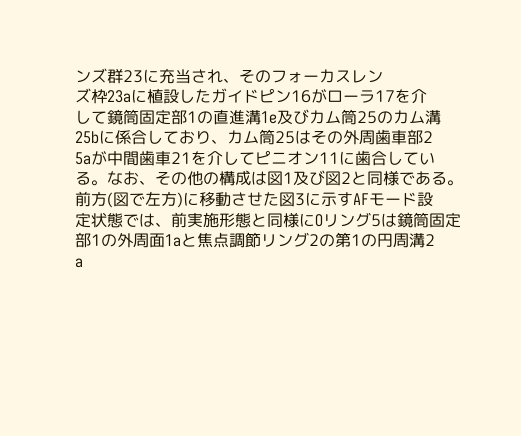ンズ群23に充当され、そのフォーカスレン
ズ枠23aに植設したガイドピン16がローラ17を介
して鏡筒固定部1の直進溝1e及びカム筒25のカム溝
25bに係合しており、カム筒25はその外周歯車部2
5aが中間歯車21を介してピニオン11に歯合してい
る。なお、その他の構成は図1及び図2と同様である。
前方(図で左方)に移動させた図3に示すAFモード設
定状態では、前実施形態と同様にOリング5は鏡筒固定
部1の外周面1aと焦点調節リング2の第1の円周溝2
a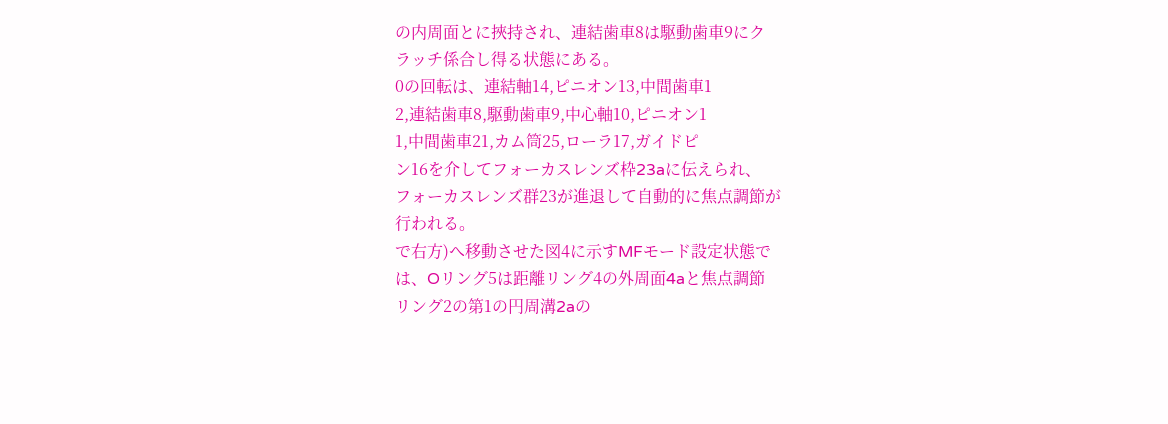の内周面とに挾持され、連結歯車8は駆動歯車9にク
ラッチ係合し得る状態にある。
0の回転は、連結軸14,ピニオン13,中間歯車1
2,連結歯車8,駆動歯車9,中心軸10,ピニオン1
1,中間歯車21,カム筒25,ローラ17,ガイドピ
ン16を介してフォーカスレンズ枠23aに伝えられ、
フォーカスレンズ群23が進退して自動的に焦点調節が
行われる。
で右方)へ移動させた図4に示すMFモード設定状態で
は、Oリング5は距離リング4の外周面4aと焦点調節
リング2の第1の円周溝2aの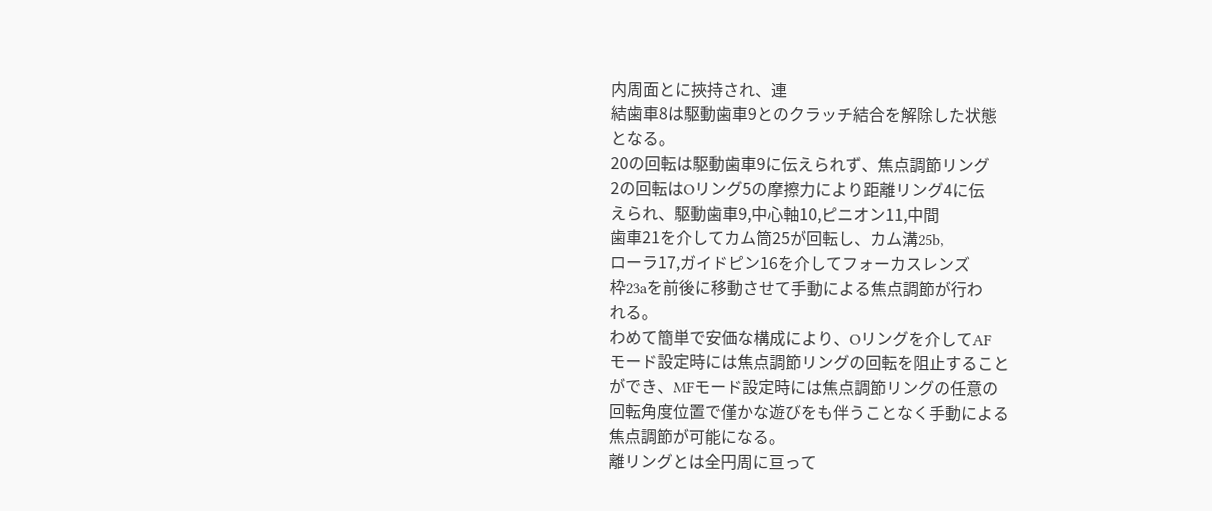内周面とに挾持され、連
結歯車8は駆動歯車9とのクラッチ結合を解除した状態
となる。
20の回転は駆動歯車9に伝えられず、焦点調節リング
2の回転はOリング5の摩擦力により距離リング4に伝
えられ、駆動歯車9,中心軸10,ピニオン11,中間
歯車21を介してカム筒25が回転し、カム溝25b,
ローラ17,ガイドピン16を介してフォーカスレンズ
枠23aを前後に移動させて手動による焦点調節が行わ
れる。
わめて簡単で安価な構成により、Oリングを介してAF
モード設定時には焦点調節リングの回転を阻止すること
ができ、MFモード設定時には焦点調節リングの任意の
回転角度位置で僅かな遊びをも伴うことなく手動による
焦点調節が可能になる。
離リングとは全円周に亘って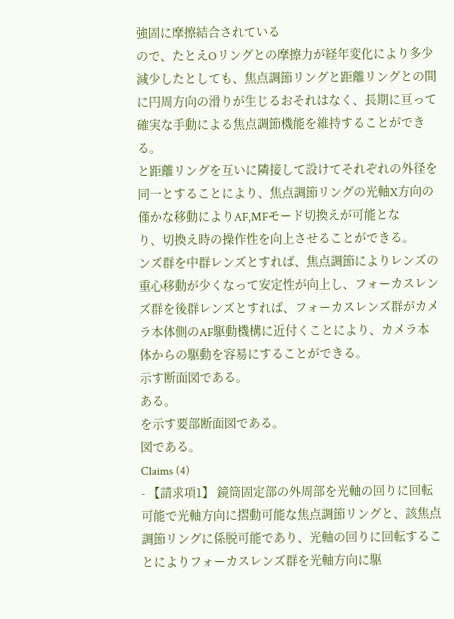強固に摩擦結合されている
ので、たとえOリングとの摩擦力が経年変化により多少
減少したとしても、焦点調節リングと距離リングとの間
に円周方向の滑りが生じるおそれはなく、長期に亘って
確実な手動による焦点調節機能を維持することができ
る。
と距離リングを互いに隣接して設けてそれぞれの外径を
同一とすることにより、焦点調節リングの光軸X方向の
僅かな移動によりAF,MFモード切換えが可能とな
り、切換え時の操作性を向上させることができる。
ンズ群を中群レンズとすれば、焦点調節によりレンズの
重心移動が少くなって安定性が向上し、フォーカスレン
ズ群を後群レンズとすれば、フォーカスレンズ群がカメ
ラ本体側のAF駆動機構に近付くことにより、カメラ本
体からの駆動を容易にすることができる。
示す断面図である。
ある。
を示す要部断面図である。
図である。
Claims (4)
- 【請求項1】 鏡筒固定部の外周部を光軸の回りに回転
可能で光軸方向に摺動可能な焦点調節リングと、該焦点
調節リングに係脱可能であり、光軸の回りに回転するこ
とによりフォーカスレンズ群を光軸方向に駆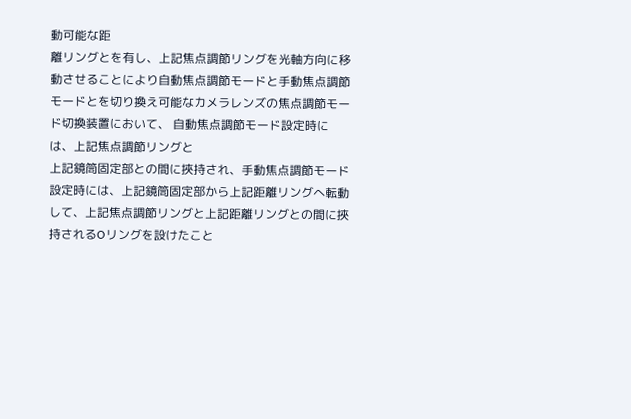動可能な距
離リングとを有し、上記焦点調節リングを光軸方向に移
動させることにより自動焦点調節モードと手動焦点調節
モードとを切り換え可能なカメラレンズの焦点調節モー
ド切換装置において、 自動焦点調節モード設定時には、上記焦点調節リングと
上記鏡筒固定部との間に挾持され、手動焦点調節モード
設定時には、上記鏡筒固定部から上記距離リングへ転動
して、上記焦点調節リングと上記距離リングとの間に挾
持されるOリングを設けたこと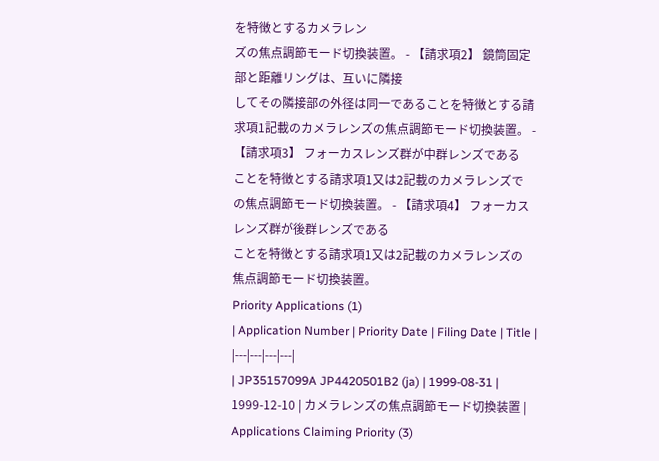を特徴とするカメラレン
ズの焦点調節モード切換装置。 - 【請求項2】 鏡筒固定部と距離リングは、互いに隣接
してその隣接部の外径は同一であることを特徴とする請
求項1記載のカメラレンズの焦点調節モード切換装置。 - 【請求項3】 フォーカスレンズ群が中群レンズである
ことを特徴とする請求項1又は2記載のカメラレンズで
の焦点調節モード切換装置。 - 【請求項4】 フォーカスレンズ群が後群レンズである
ことを特徴とする請求項1又は2記載のカメラレンズの
焦点調節モード切換装置。
Priority Applications (1)
| Application Number | Priority Date | Filing Date | Title |
|---|---|---|---|
| JP35157099A JP4420501B2 (ja) | 1999-08-31 | 1999-12-10 | カメラレンズの焦点調節モード切換装置 |
Applications Claiming Priority (3)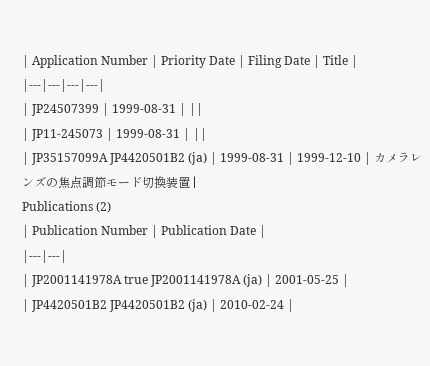| Application Number | Priority Date | Filing Date | Title |
|---|---|---|---|
| JP24507399 | 1999-08-31 | ||
| JP11-245073 | 1999-08-31 | ||
| JP35157099A JP4420501B2 (ja) | 1999-08-31 | 1999-12-10 | カメラレンズの焦点調節モード切換装置 |
Publications (2)
| Publication Number | Publication Date |
|---|---|
| JP2001141978A true JP2001141978A (ja) | 2001-05-25 |
| JP4420501B2 JP4420501B2 (ja) | 2010-02-24 |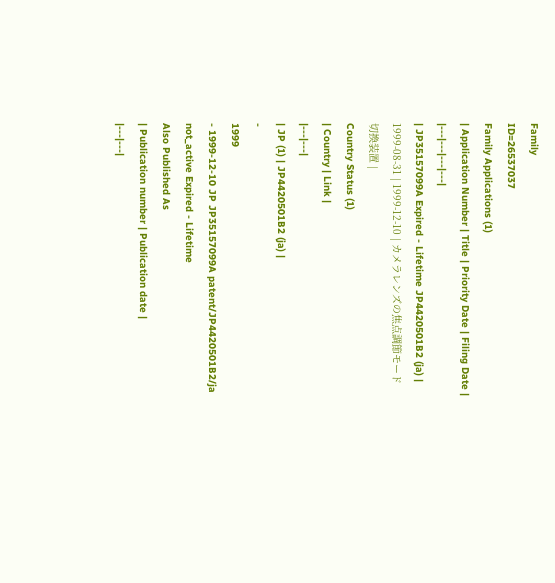Family
ID=26537037
Family Applications (1)
| Application Number | Title | Priority Date | Filing Date |
|---|---|---|---|
| JP35157099A Expired - Lifetime JP4420501B2 (ja) | 1999-08-31 | 1999-12-10 | カメラレンズの焦点調節モード切換装置 |
Country Status (1)
| Country | Link |
|---|---|
| JP (1) | JP4420501B2 (ja) |
-
1999
- 1999-12-10 JP JP35157099A patent/JP4420501B2/ja not_active Expired - Lifetime
Also Published As
| Publication number | Publication date |
|---|---|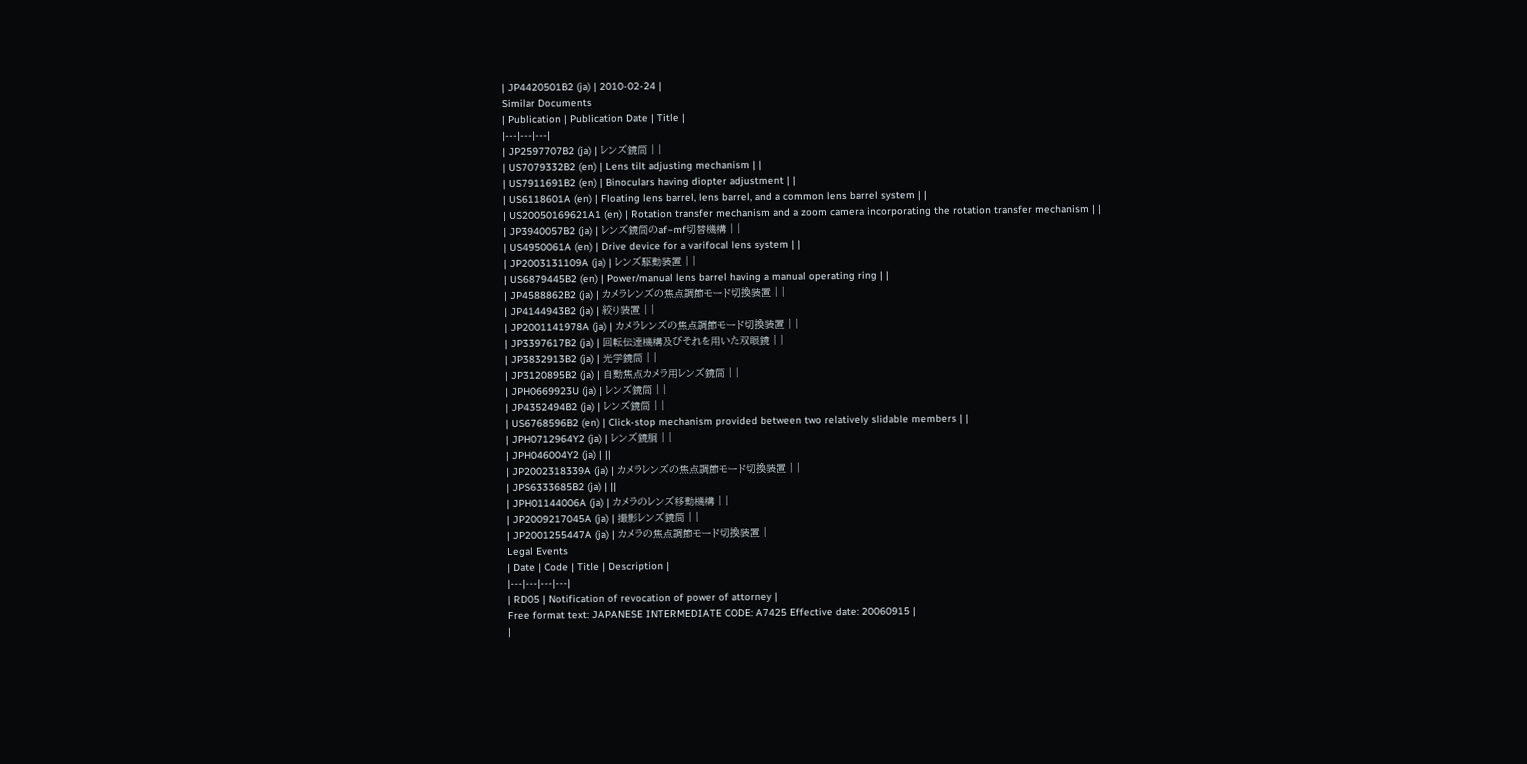| JP4420501B2 (ja) | 2010-02-24 |
Similar Documents
| Publication | Publication Date | Title |
|---|---|---|
| JP2597707B2 (ja) | レンズ鏡筒 | |
| US7079332B2 (en) | Lens tilt adjusting mechanism | |
| US7911691B2 (en) | Binoculars having diopter adjustment | |
| US6118601A (en) | Floating lens barrel, lens barrel, and a common lens barrel system | |
| US20050169621A1 (en) | Rotation transfer mechanism and a zoom camera incorporating the rotation transfer mechanism | |
| JP3940057B2 (ja) | レンズ鏡筒のaf−mf切替機構 | |
| US4950061A (en) | Drive device for a varifocal lens system | |
| JP2003131109A (ja) | レンズ駆動装置 | |
| US6879445B2 (en) | Power/manual lens barrel having a manual operating ring | |
| JP4588862B2 (ja) | カメラレンズの焦点調節モード切換装置 | |
| JP4144943B2 (ja) | 絞り装置 | |
| JP2001141978A (ja) | カメラレンズの焦点調節モード切換装置 | |
| JP3397617B2 (ja) | 回転伝達機構及びそれを用いた双眼鏡 | |
| JP3832913B2 (ja) | 光学鏡筒 | |
| JP3120895B2 (ja) | 自動焦点カメラ用レンズ鏡筒 | |
| JPH0669923U (ja) | レンズ鏡筒 | |
| JP4352494B2 (ja) | レンズ鏡筒 | |
| US6768596B2 (en) | Click-stop mechanism provided between two relatively slidable members | |
| JPH0712964Y2 (ja) | レンズ鏡胴 | |
| JPH046004Y2 (ja) | ||
| JP2002318339A (ja) | カメラレンズの焦点調節モード切換装置 | |
| JPS6333685B2 (ja) | ||
| JPH01144006A (ja) | カメラのレンズ移動機構 | |
| JP2009217045A (ja) | 撮影レンズ鏡筒 | |
| JP2001255447A (ja) | カメラの焦点調節モード切換装置 |
Legal Events
| Date | Code | Title | Description |
|---|---|---|---|
| RD05 | Notification of revocation of power of attorney |
Free format text: JAPANESE INTERMEDIATE CODE: A7425 Effective date: 20060915 |
|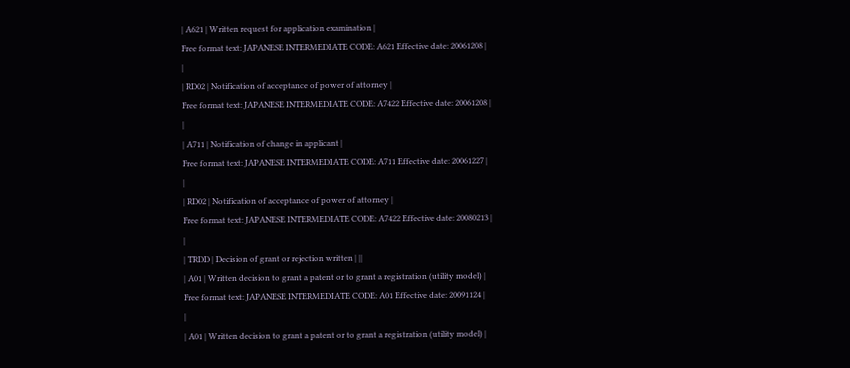| A621 | Written request for application examination |
Free format text: JAPANESE INTERMEDIATE CODE: A621 Effective date: 20061208 |
|
| RD02 | Notification of acceptance of power of attorney |
Free format text: JAPANESE INTERMEDIATE CODE: A7422 Effective date: 20061208 |
|
| A711 | Notification of change in applicant |
Free format text: JAPANESE INTERMEDIATE CODE: A711 Effective date: 20061227 |
|
| RD02 | Notification of acceptance of power of attorney |
Free format text: JAPANESE INTERMEDIATE CODE: A7422 Effective date: 20080213 |
|
| TRDD | Decision of grant or rejection written | ||
| A01 | Written decision to grant a patent or to grant a registration (utility model) |
Free format text: JAPANESE INTERMEDIATE CODE: A01 Effective date: 20091124 |
|
| A01 | Written decision to grant a patent or to grant a registration (utility model) |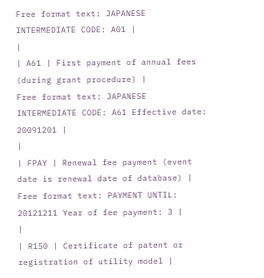Free format text: JAPANESE INTERMEDIATE CODE: A01 |
|
| A61 | First payment of annual fees (during grant procedure) |
Free format text: JAPANESE INTERMEDIATE CODE: A61 Effective date: 20091201 |
|
| FPAY | Renewal fee payment (event date is renewal date of database) |
Free format text: PAYMENT UNTIL: 20121211 Year of fee payment: 3 |
|
| R150 | Certificate of patent or registration of utility model |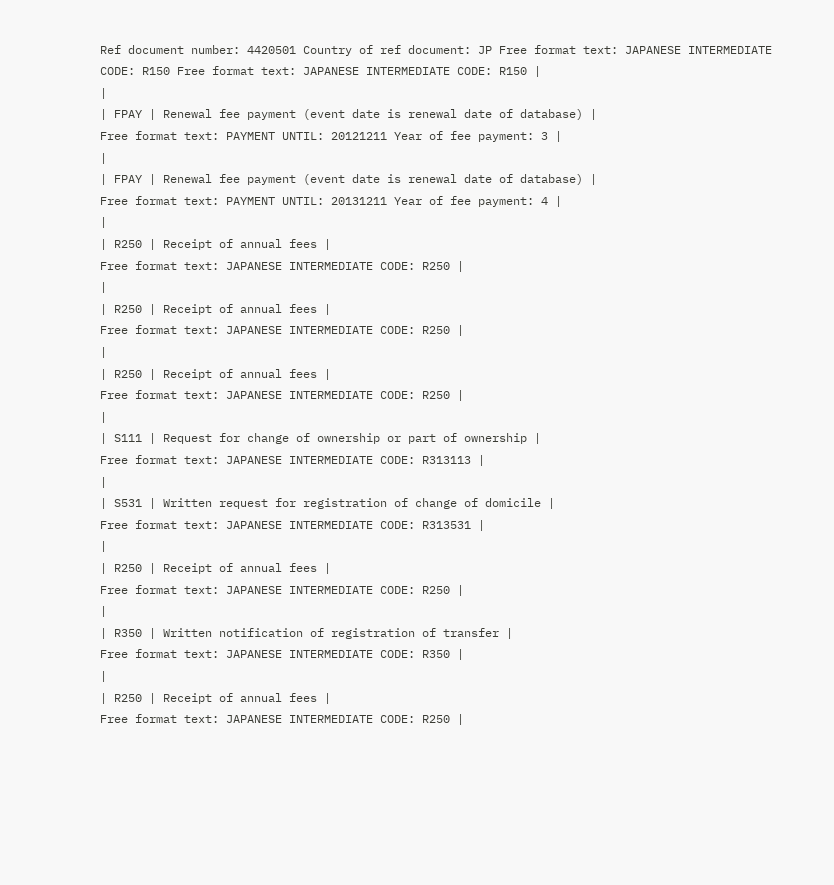Ref document number: 4420501 Country of ref document: JP Free format text: JAPANESE INTERMEDIATE CODE: R150 Free format text: JAPANESE INTERMEDIATE CODE: R150 |
|
| FPAY | Renewal fee payment (event date is renewal date of database) |
Free format text: PAYMENT UNTIL: 20121211 Year of fee payment: 3 |
|
| FPAY | Renewal fee payment (event date is renewal date of database) |
Free format text: PAYMENT UNTIL: 20131211 Year of fee payment: 4 |
|
| R250 | Receipt of annual fees |
Free format text: JAPANESE INTERMEDIATE CODE: R250 |
|
| R250 | Receipt of annual fees |
Free format text: JAPANESE INTERMEDIATE CODE: R250 |
|
| R250 | Receipt of annual fees |
Free format text: JAPANESE INTERMEDIATE CODE: R250 |
|
| S111 | Request for change of ownership or part of ownership |
Free format text: JAPANESE INTERMEDIATE CODE: R313113 |
|
| S531 | Written request for registration of change of domicile |
Free format text: JAPANESE INTERMEDIATE CODE: R313531 |
|
| R250 | Receipt of annual fees |
Free format text: JAPANESE INTERMEDIATE CODE: R250 |
|
| R350 | Written notification of registration of transfer |
Free format text: JAPANESE INTERMEDIATE CODE: R350 |
|
| R250 | Receipt of annual fees |
Free format text: JAPANESE INTERMEDIATE CODE: R250 |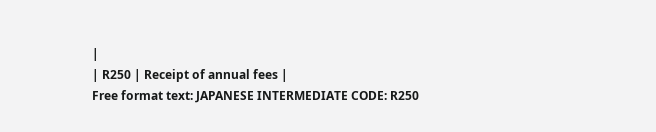|
| R250 | Receipt of annual fees |
Free format text: JAPANESE INTERMEDIATE CODE: R250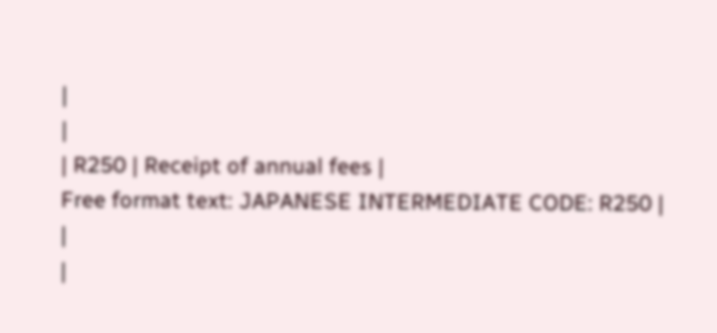|
|
| R250 | Receipt of annual fees |
Free format text: JAPANESE INTERMEDIATE CODE: R250 |
|
|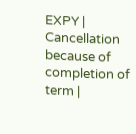EXPY | Cancellation because of completion of term |